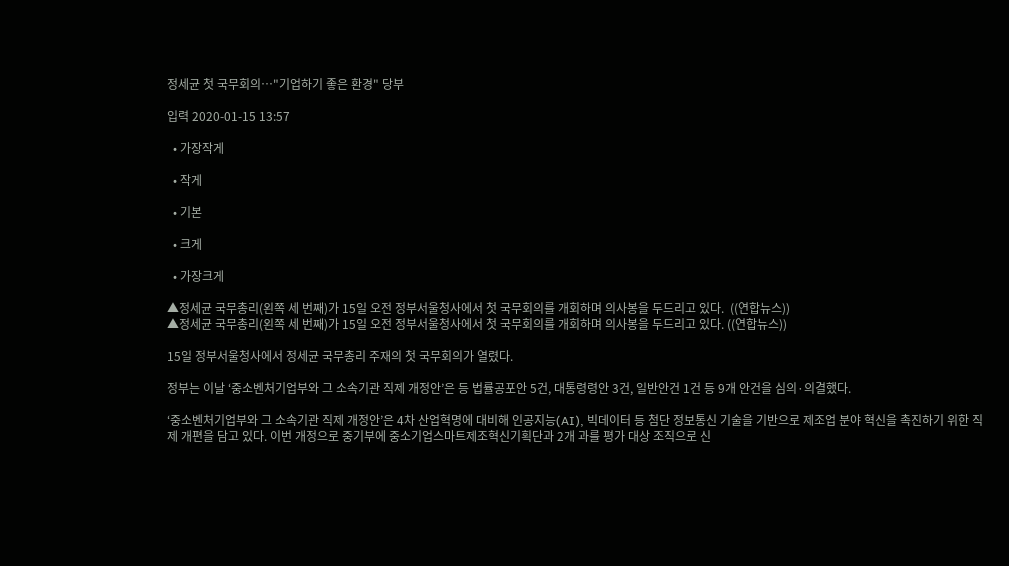정세균 첫 국무회의…"기업하기 좋은 환경" 당부

입력 2020-01-15 13:57

  • 가장작게

  • 작게

  • 기본

  • 크게

  • 가장크게

▲정세균 국무총리(왼쪽 세 번째)가 15일 오전 정부서울청사에서 첫 국무회의를 개회하며 의사봉을 두드리고 있다.  ((연합뉴스))
▲정세균 국무총리(왼쪽 세 번째)가 15일 오전 정부서울청사에서 첫 국무회의를 개회하며 의사봉을 두드리고 있다. ((연합뉴스))

15일 정부서울청사에서 정세균 국무총리 주재의 첫 국무회의가 열렸다.

정부는 이날 ‘중소벤처기업부와 그 소속기관 직제 개정안’은 등 법률공포안 5건, 대통령령안 3건, 일반안건 1건 등 9개 안건을 심의·의결했다.

‘중소벤처기업부와 그 소속기관 직제 개정안’은 4차 산업혁명에 대비해 인공지능(AI), 빅데이터 등 첨단 정보통신 기술을 기반으로 제조업 분야 혁신을 촉진하기 위한 직제 개편을 담고 있다. 이번 개정으로 중기부에 중소기업스마트제조혁신기획단과 2개 과를 평가 대상 조직으로 신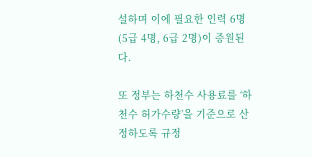설하며 이에 필요한 인력 6명(5급 4명, 6급 2명)이 증원된다.

또 정부는 하천수 사용료를 ‘하천수 허가수량’을 기준으로 산정하도록 규정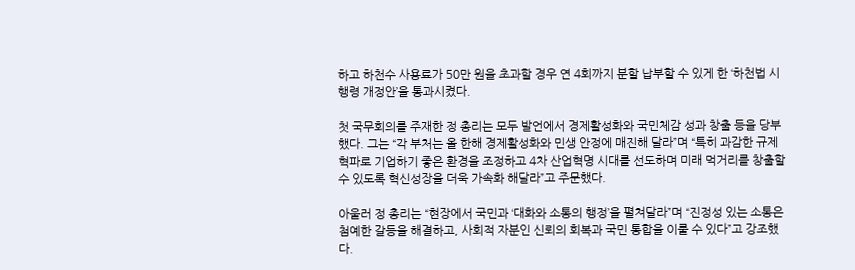하고 하천수 사용료가 50만 원을 초과할 경우 연 4회까지 분할 납부할 수 있게 한 ‘하천법 시행령 개정안’을 통과시켰다.

첫 국무회의를 주재한 정 총리는 모두 발언에서 경제활성화와 국민체감 성과 창출 등을 당부했다. 그는 “각 부처는 올 한해 경제활성화와 민생 안정에 매진해 달라”며 “특히 과감한 규제혁파로 기업하기 좋은 환경을 조정하고 4차 산업혁명 시대를 선도하며 미래 먹거리를 창출할 수 있도록 혁신성장을 더욱 가속화 해달라”고 주문했다.

아울러 정 총리는 “현장에서 국민과 ‘대화와 소통의 행정’을 펼쳐달라”며 “진정성 있는 소통은 첨예한 갈등을 해결하고, 사회적 자분인 신뢰의 회복과 국민 통합을 이룰 수 있다”고 강조했다.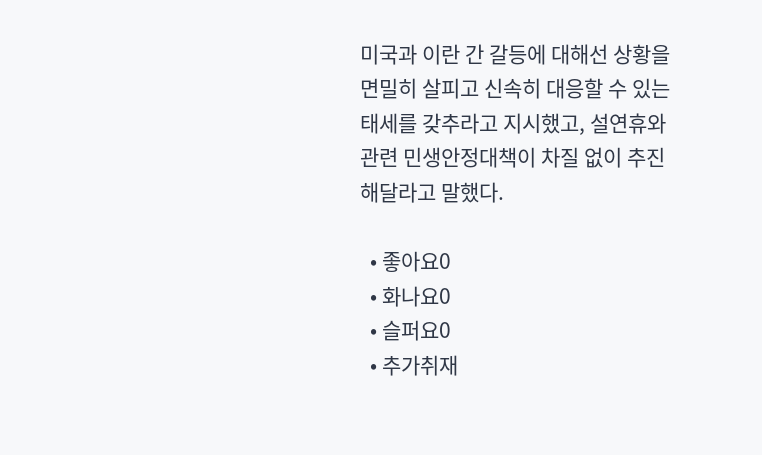미국과 이란 간 갈등에 대해선 상황을 면밀히 살피고 신속히 대응할 수 있는 태세를 갖추라고 지시했고, 설연휴와 관련 민생안정대책이 차질 없이 추진해달라고 말했다.

  • 좋아요0
  • 화나요0
  • 슬퍼요0
  • 추가취재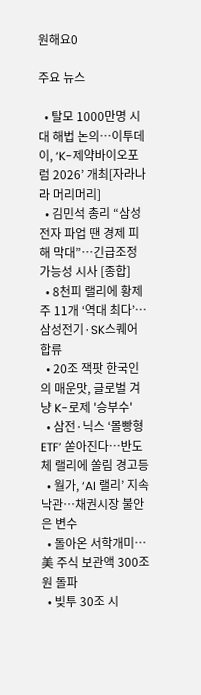원해요0

주요 뉴스

  • 탈모 1000만명 시대 해법 논의…이투데이, ‘K-제약바이오포럼 2026’ 개최[자라나라 머리머리]
  • 김민석 총리 “삼성전자 파업 땐 경제 피해 막대”…긴급조정 가능성 시사 [종합]
  • 8천피 랠리에 황제주 11개 ‘역대 최다’…삼성전기·SK스퀘어 합류
  • 20조 잭팟 한국인의 매운맛, 글로벌 겨냥 K-로제 '승부수'
  • 삼전·닉스 ‘몰빵형 ETF’ 쏟아진다…반도체 랠리에 쏠림 경고등
  • 월가, ‘AI 랠리’ 지속 낙관…채권시장 불안은 변수
  • 돌아온 서학개미…美 주식 보관액 300조원 돌파
  • 빚투 30조 시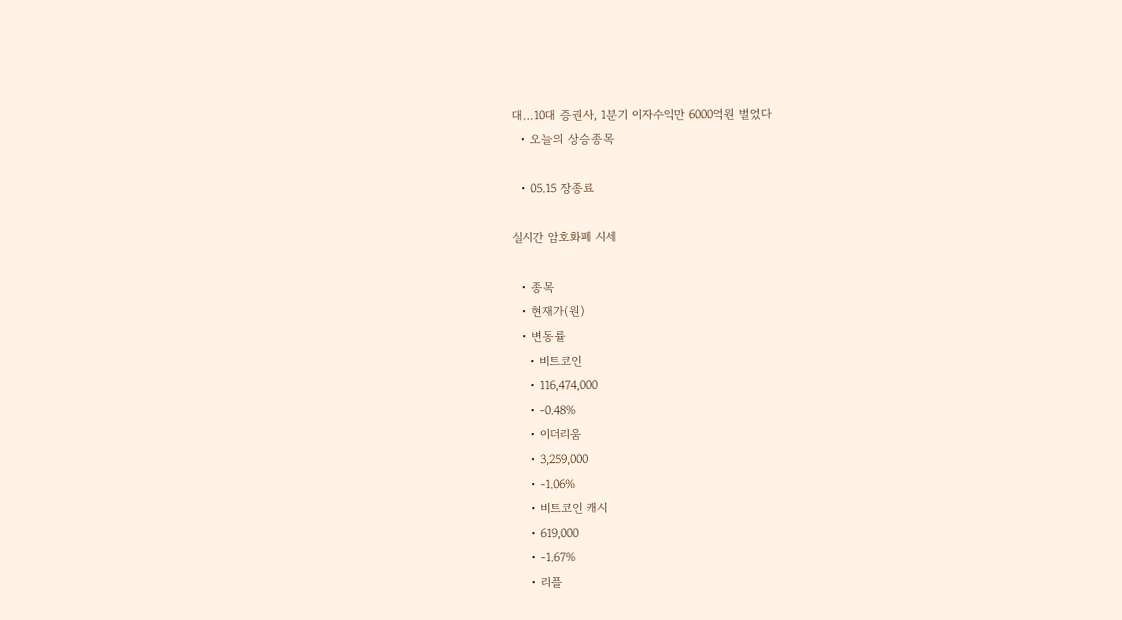대…10대 증권사, 1분기 이자수익만 6000억원 벌었다
  • 오늘의 상승종목

  • 05.15 장종료

실시간 암호화폐 시세

  • 종목
  • 현재가(원)
  • 변동률
    • 비트코인
    • 116,474,000
    • -0.48%
    • 이더리움
    • 3,259,000
    • -1.06%
    • 비트코인 캐시
    • 619,000
    • -1.67%
    • 리플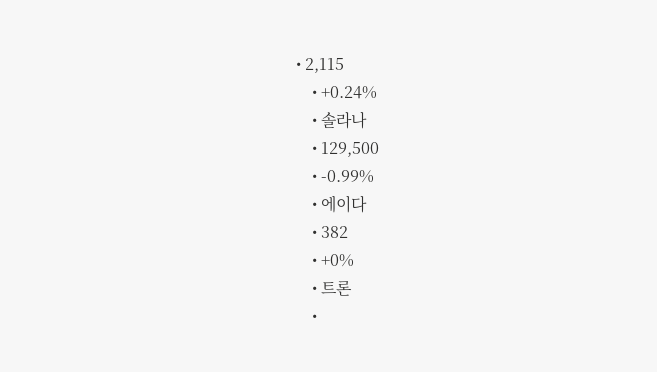• 2,115
    • +0.24%
    • 솔라나
    • 129,500
    • -0.99%
    • 에이다
    • 382
    • +0%
    • 트론
    •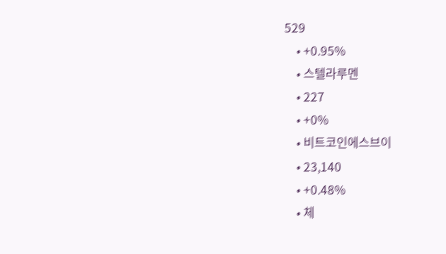529
    • +0.95%
    • 스텔라루멘
    • 227
    • +0%
    • 비트코인에스브이
    • 23,140
    • +0.48%
    • 체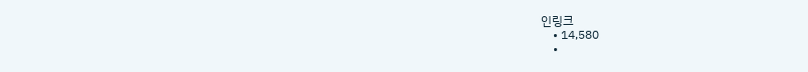인링크
    • 14,580
    •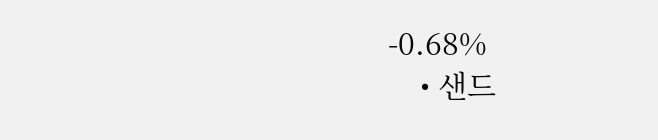-0.68%
    • 샌드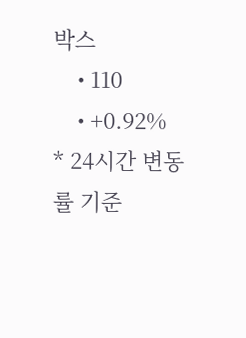박스
    • 110
    • +0.92%
* 24시간 변동률 기준